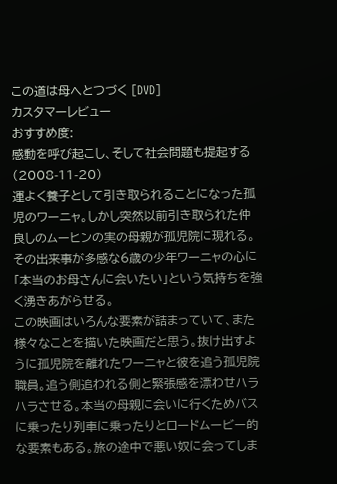この道は母へとつづく [DVD]
カスタマーレビュー
おすすめ度:
感動を呼び起こし、そして社会問題も提起する
(2008-11-20)
運よく養子として引き取られることになった孤児のワーニャ。しかし突然以前引き取られた仲良しのムーヒンの実の母親が孤児院に現れる。その出来事が多感な6歳の少年ワーニャの心に「本当のお母さんに会いたい」という気持ちを強く湧きあがらせる。
この映画はいろんな要素が詰まっていて、また様々なことを描いた映画だと思う。抜け出すように孤児院を離れたワーニャと彼を追う孤児院職員。追う側追われる側と緊張感を漂わせハラハラさせる。本当の母親に会いに行くためバスに乗ったり列車に乗ったりとロードムービー的な要素もある。旅の途中で悪い奴に会ってしま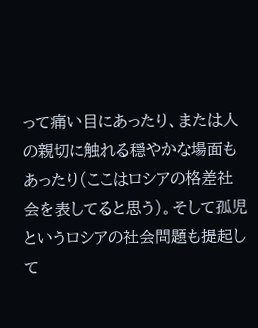って痛い目にあったり、または人の親切に触れる穏やかな場面もあったり(ここはロシアの格差社会を表してると思う)。そして孤児というロシアの社会問題も提起して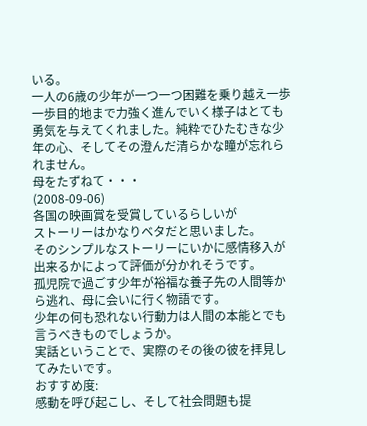いる。
一人の6歳の少年が一つ一つ困難を乗り越え一歩一歩目的地まで力強く進んでいく様子はとても勇気を与えてくれました。純粋でひたむきな少年の心、そしてその澄んだ清らかな瞳が忘れられません。
母をたずねて・・・
(2008-09-06)
各国の映画賞を受賞しているらしいが
ストーリーはかなりベタだと思いました。
そのシンプルなストーリーにいかに感情移入が出来るかによって評価が分かれそうです。
孤児院で過ごす少年が裕福な養子先の人間等から逃れ、母に会いに行く物語です。
少年の何も恐れない行動力は人間の本能とでも言うべきものでしょうか。
実話ということで、実際のその後の彼を拝見してみたいです。
おすすめ度:
感動を呼び起こし、そして社会問題も提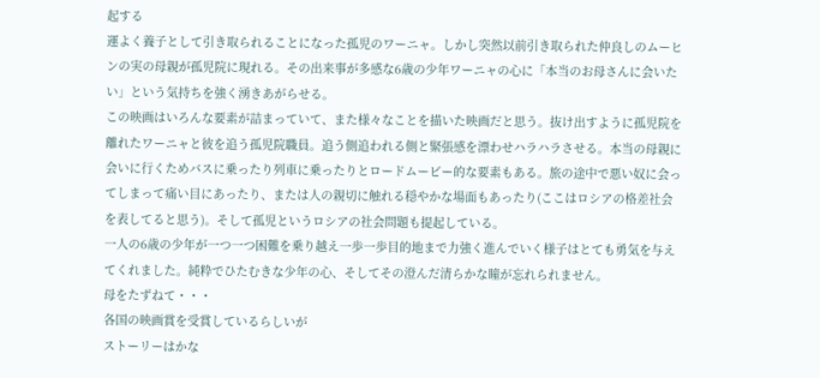起する
運よく養子として引き取られることになった孤児のワーニャ。しかし突然以前引き取られた仲良しのムーヒンの実の母親が孤児院に現れる。その出来事が多感な6歳の少年ワーニャの心に「本当のお母さんに会いたい」という気持ちを強く湧きあがらせる。
この映画はいろんな要素が詰まっていて、また様々なことを描いた映画だと思う。抜け出すように孤児院を離れたワーニャと彼を追う孤児院職員。追う側追われる側と緊張感を漂わせハラハラさせる。本当の母親に会いに行くためバスに乗ったり列車に乗ったりとロードムービー的な要素もある。旅の途中で悪い奴に会ってしまって痛い目にあったり、または人の親切に触れる穏やかな場面もあったり(ここはロシアの格差社会を表してると思う)。そして孤児というロシアの社会問題も提起している。
一人の6歳の少年が一つ一つ困難を乗り越え一歩一歩目的地まで力強く進んでいく様子はとても勇気を与えてくれました。純粋でひたむきな少年の心、そしてその澄んだ清らかな瞳が忘れられません。
母をたずねて・・・
各国の映画賞を受賞しているらしいが
ストーリーはかな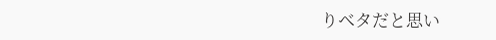りベタだと思い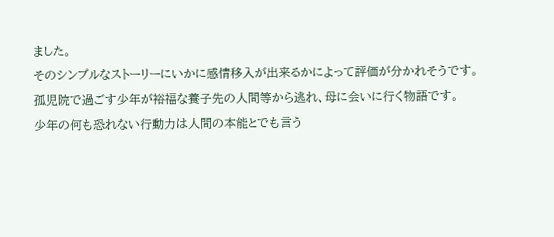ました。
そのシンプルなストーリーにいかに感情移入が出来るかによって評価が分かれそうです。
孤児院で過ごす少年が裕福な養子先の人間等から逃れ、母に会いに行く物語です。
少年の何も恐れない行動力は人間の本能とでも言う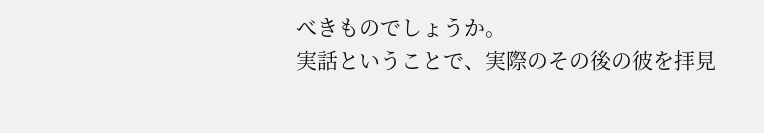べきものでしょうか。
実話ということで、実際のその後の彼を拝見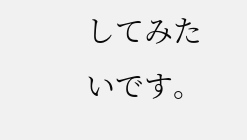してみたいです。